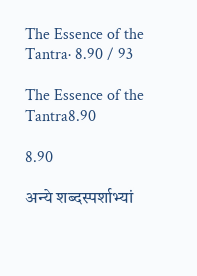The Essence of the Tantra· 8.90 / 93

The Essence of the Tantra8.90

8.90

अन्ये शब्दस्पर्शाभ्यां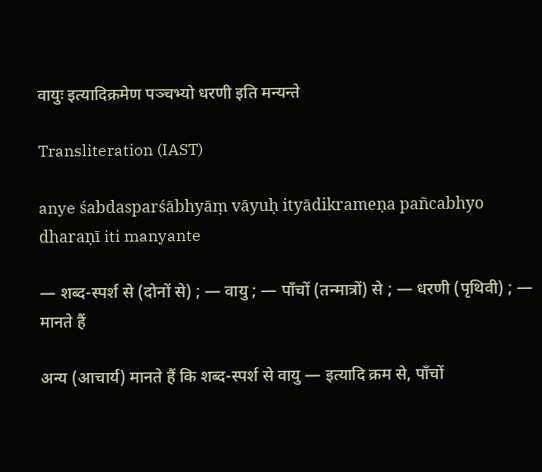वायुः इत्यादिक्रमेण पञ्चभ्यो धरणी इति मन्यन्ते

Transliteration (IAST)

anye śabdasparśābhyāṃ vāyuḥ ityādikrameṇa pañcabhyo dharaṇī iti manyante

— शब्द-स्पर्श से (दोनों से) ; — वायु ; — पाँचों (तन्मात्रों) से ; — धरणी (पृथिवी) ; — मानते हैं

अन्य (आचार्य) मानते हैं कि शब्द-स्पर्श से वायु — इत्यादि क्रम से, पाँचों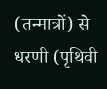(तन्मात्रों) से धरणी (पृथिवी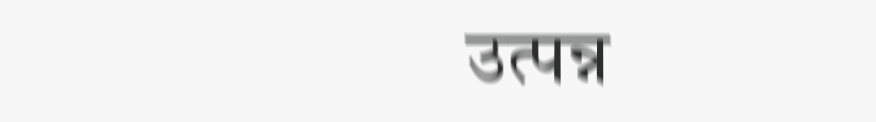उत्पन्न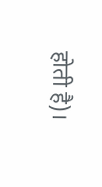होती है)।